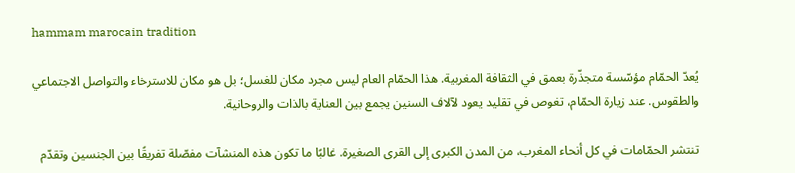hammam marocain tradition

يُعدّ الحمّام مؤسّسة متجذّرة بعمق في الثقافة المغربية. هذا الحمّام العام ليس مجرد مكان للغسل؛ بل هو مكان للاسترخاء والتواصل الاجتماعي والطقوس. عند زيارة الحمّام، تغوص في تقليد يعود لآلاف السنين يجمع بين العناية بالذات والروحانية.

تنتشر الحمّامات في كل أنحاء المغرب، من المدن الكبرى إلى القرى الصغيرة. غالبًا ما تكون هذه المنشآت مفصّلة تفريقًا بين الجنسين وتقدّم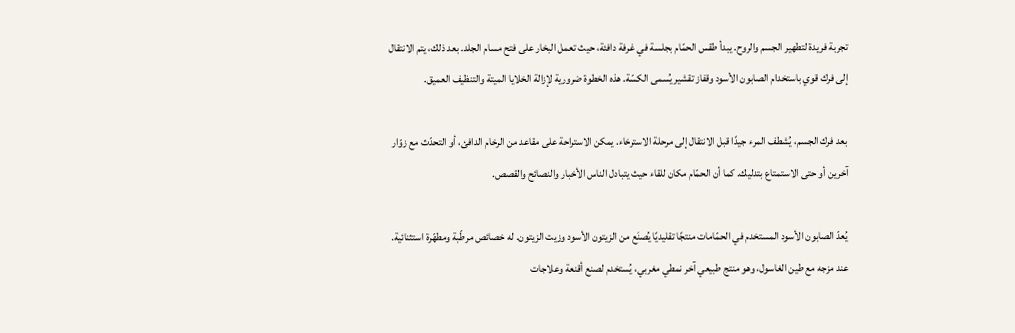تجربة فريدة لتطهير الجسم والروح. يبدأ طقس الحمّام بجلسة في غرفة دافئة، حيث تعمل البخار على فتح مسام الجلد. بعد ذلك، يتم الانتقال إلى فرك قوي باستخدام الصابون الأسود وقفاز تقشير يُسمى الكسّة. هذه الخطوة ضرورية لإزالة الخلايا الميتة والتنظيف العميق.

بعد فرك الجسم، يُشطف المرء جيدًا قبل الانتقال إلى مرحلة الاسترخاء. يمكن الاستراحة على مقاعد من الرخام الدافئ، أو التحدّث مع زوّار آخرين أو حتى الاستمتاع بتدليك. كما أن الحمّام مكان للقاء حيث يتبادل الناس الأخبار والنصائح والقصص.

يُعدّ الصابون الأسود المستخدم في الحمّامات منتجًا تقليديًا يُصنَع من الزيتون الأسود وزيت الزيتون. له خصائص مرطّبة ومطهّرة استثنائية. عند مزجه مع طين الغاسول، وهو منتج طبيعي آخر نمطي مغربي، يُستخدم لصنع أقنعة وعلاجات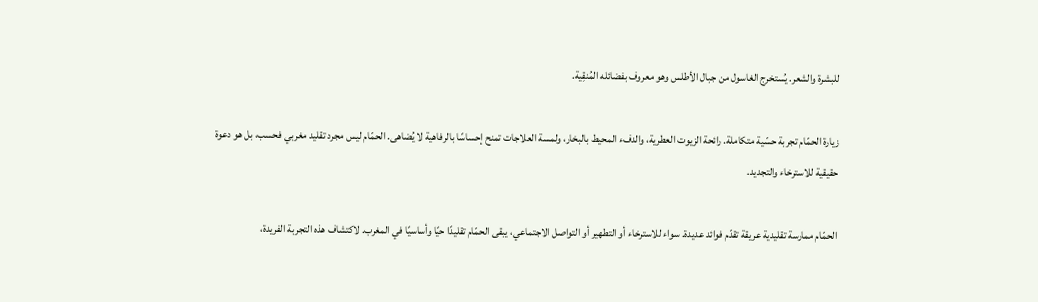للبشرة والشعر. يُستخرج الغاسول من جبال الأطلس وهو معروف بفضائله المُنقِية.

زيارة الحمّام تجربة حسّية متكاملة. رائحة الزيوت العطرية، والدفء المحيط بالبخار، ولمسة العلاجات تمنح إحساسًا بالرفاهية لا يُضاهى. الحمّام ليس مجرد تقليد مغربي فحسب، بل هو دعوة حقيقية للاسترخاء والتجديد.

الحمّام ممارسة تقليدية عريقة تقدّم فوائد عديدة. سواء للاسترخاء أو التطهير أو التواصل الاجتماعي، يبقى الحمّام تقليدًا حيًا وأساسيًا في المغرب. لاكتشاف هذه التجربة الفريدة،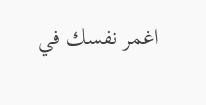اغمر نفسك في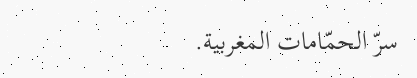سرّ الحمّامات المغربية.